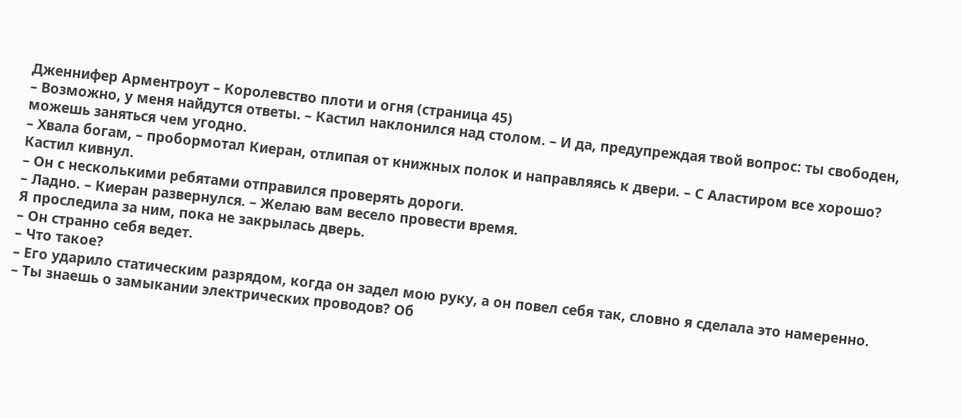Дженнифер Арментроут – Королевство плоти и огня (страница 45)
– Возможно, у меня найдутся ответы. – Кастил наклонился над столом. – И да, предупреждая твой вопрос: ты свободен, можешь заняться чем угодно.
– Хвала богам, – пробормотал Киеран, отлипая от книжных полок и направляясь к двери. – С Аластиром все хорошо?
Кастил кивнул.
– Он с несколькими ребятами отправился проверять дороги.
– Ладно. – Киеран развернулся. – Желаю вам весело провести время.
Я проследила за ним, пока не закрылась дверь.
– Он странно себя ведет.
– Что такое?
– Его ударило статическим разрядом, когда он задел мою руку, а он повел себя так, словно я сделала это намеренно.
– Ты знаешь о замыкании электрических проводов? Об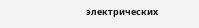электрических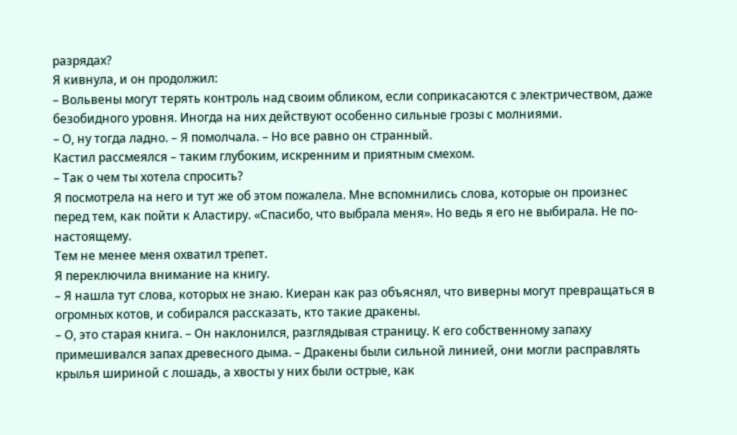разрядах?
Я кивнула, и он продолжил:
– Вольвены могут терять контроль над своим обликом, если соприкасаются с электричеством, даже безобидного уровня. Иногда на них действуют особенно сильные грозы с молниями.
– О, ну тогда ладно. – Я помолчала. – Но все равно он странный.
Кастил рассмеялся – таким глубоким, искренним и приятным смехом.
– Так о чем ты хотела спросить?
Я посмотрела на него и тут же об этом пожалела. Мне вспомнились слова, которые он произнес перед тем, как пойти к Аластиру. «Спасибо, что выбрала меня». Но ведь я его не выбирала. Не по-настоящему.
Тем не менее меня охватил трепет.
Я переключила внимание на книгу.
– Я нашла тут слова, которых не знаю. Киеран как раз объяснял, что виверны могут превращаться в огромных котов, и собирался рассказать, кто такие дракены.
– О, это старая книга. – Он наклонился, разглядывая страницу. К его собственному запаху примешивался запах древесного дыма. – Дракены были сильной линией, они могли расправлять крылья шириной с лошадь, а хвосты у них были острые, как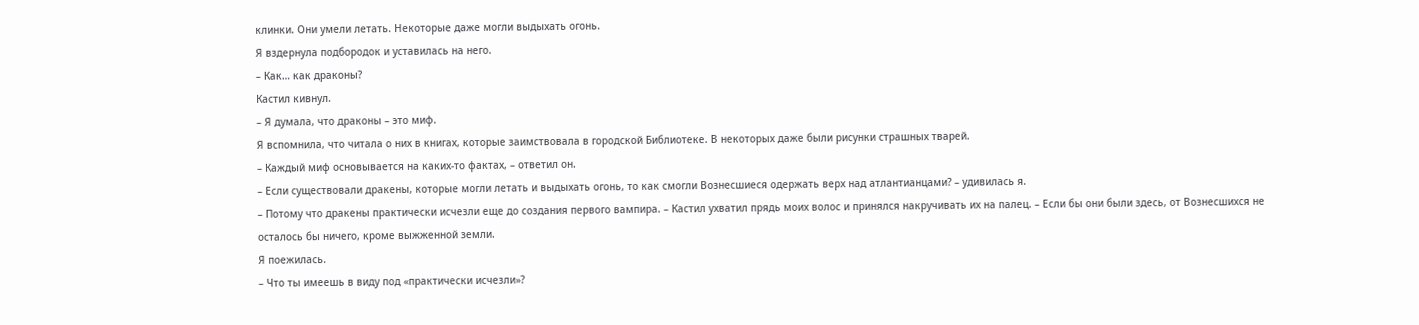клинки. Они умели летать. Некоторые даже могли выдыхать огонь.
Я вздернула подбородок и уставилась на него.
– Как… как драконы?
Кастил кивнул.
– Я думала, что драконы – это миф.
Я вспомнила, что читала о них в книгах, которые заимствовала в городской Библиотеке. В некоторых даже были рисунки страшных тварей.
– Каждый миф основывается на каких-то фактах, – ответил он.
– Если существовали дракены, которые могли летать и выдыхать огонь, то как смогли Вознесшиеся одержать верх над атлантианцами? – удивилась я.
– Потому что дракены практически исчезли еще до создания первого вампира. – Кастил ухватил прядь моих волос и принялся накручивать их на палец. – Если бы они были здесь, от Вознесшихся не осталось бы ничего, кроме выжженной земли.
Я поежилась.
– Что ты имеешь в виду под «практически исчезли»?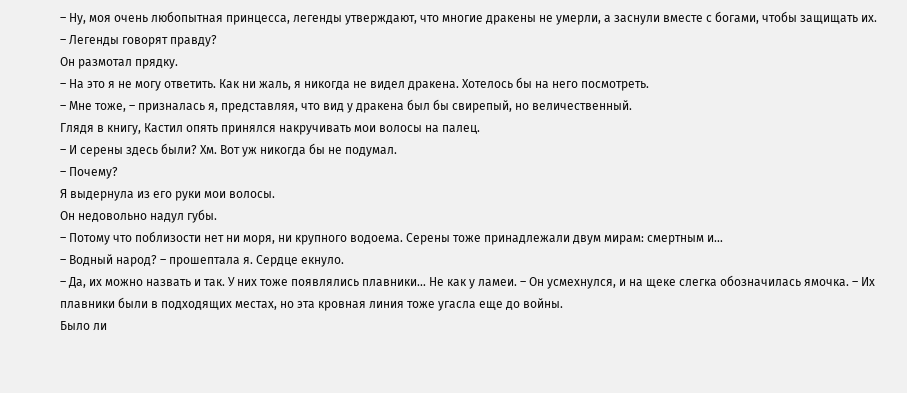– Ну, моя очень любопытная принцесса, легенды утверждают, что многие дракены не умерли, а заснули вместе с богами, чтобы защищать их.
– Легенды говорят правду?
Он размотал прядку.
– На это я не могу ответить. Как ни жаль, я никогда не видел дракена. Хотелось бы на него посмотреть.
– Мне тоже, – призналась я, представляя, что вид у дракена был бы свирепый, но величественный.
Глядя в книгу, Кастил опять принялся накручивать мои волосы на палец.
– И серены здесь были? Хм. Вот уж никогда бы не подумал.
– Почему?
Я выдернула из его руки мои волосы.
Он недовольно надул губы.
– Потому что поблизости нет ни моря, ни крупного водоема. Серены тоже принадлежали двум мирам: смертным и…
– Водный народ? – прошептала я. Сердце екнуло.
– Да, их можно назвать и так. У них тоже появлялись плавники… Не как у ламеи. – Он усмехнулся, и на щеке слегка обозначилась ямочка. – Их плавники были в подходящих местах, но эта кровная линия тоже угасла еще до войны.
Было ли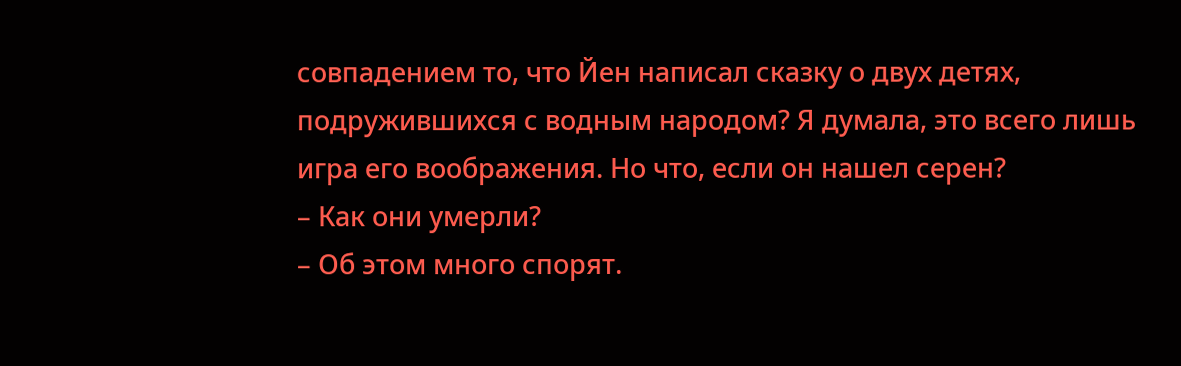совпадением то, что Йен написал сказку о двух детях, подружившихся с водным народом? Я думала, это всего лишь игра его воображения. Но что, если он нашел серен?
– Как они умерли?
– Об этом много спорят.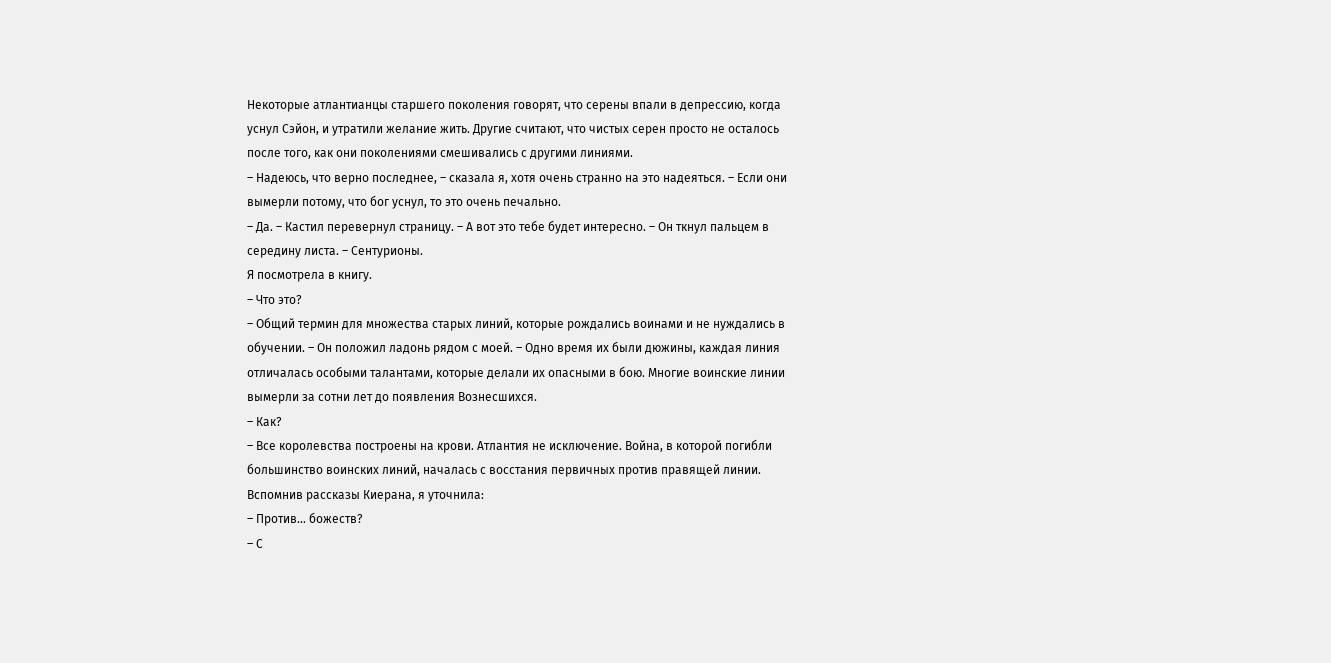Некоторые атлантианцы старшего поколения говорят, что серены впали в депрессию, когда уснул Сэйон, и утратили желание жить. Другие считают, что чистых серен просто не осталось после того, как они поколениями смешивались с другими линиями.
– Надеюсь, что верно последнее, – сказала я, хотя очень странно на это надеяться. – Если они вымерли потому, что бог уснул, то это очень печально.
– Да. – Кастил перевернул страницу. – А вот это тебе будет интересно. – Он ткнул пальцем в середину листа. – Сентурионы.
Я посмотрела в книгу.
– Что это?
– Общий термин для множества старых линий, которые рождались воинами и не нуждались в обучении. – Он положил ладонь рядом с моей. – Одно время их были дюжины, каждая линия отличалась особыми талантами, которые делали их опасными в бою. Многие воинские линии вымерли за сотни лет до появления Вознесшихся.
– Как?
– Все королевства построены на крови. Атлантия не исключение. Война, в которой погибли большинство воинских линий, началась с восстания первичных против правящей линии.
Вспомнив рассказы Киерана, я уточнила:
– Против… божеств?
– С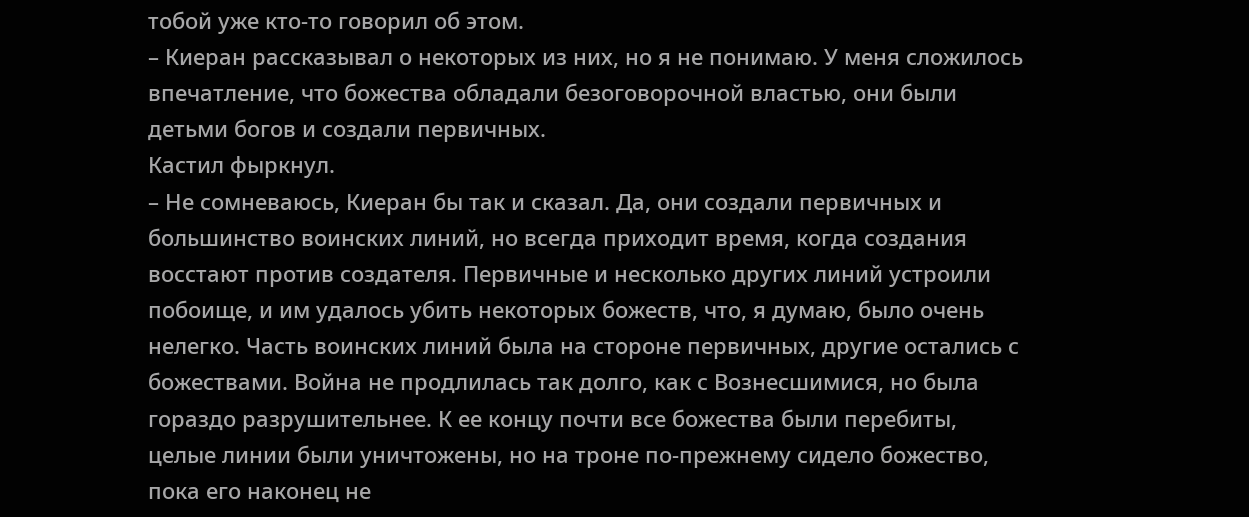тобой уже кто-то говорил об этом.
– Киеран рассказывал о некоторых из них, но я не понимаю. У меня сложилось впечатление, что божества обладали безоговорочной властью, они были детьми богов и создали первичных.
Кастил фыркнул.
– Не сомневаюсь, Киеран бы так и сказал. Да, они создали первичных и большинство воинских линий, но всегда приходит время, когда создания восстают против создателя. Первичные и несколько других линий устроили побоище, и им удалось убить некоторых божеств, что, я думаю, было очень нелегко. Часть воинских линий была на стороне первичных, другие остались с божествами. Война не продлилась так долго, как с Вознесшимися, но была гораздо разрушительнее. К ее концу почти все божества были перебиты, целые линии были уничтожены, но на троне по-прежнему сидело божество, пока его наконец не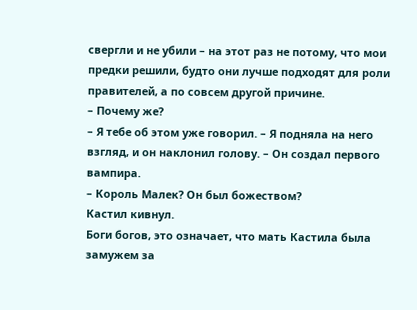свергли и не убили – на этот раз не потому, что мои предки решили, будто они лучше подходят для роли правителей, а по совсем другой причине.
– Почему же?
– Я тебе об этом уже говорил. – Я подняла на него взгляд, и он наклонил голову. – Он создал первого вампира.
– Король Малек? Он был божеством?
Кастил кивнул.
Боги богов, это означает, что мать Кастила была замужем за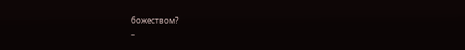божеством?
–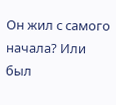Он жил с самого начала? Или был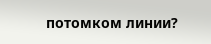потомком линии?